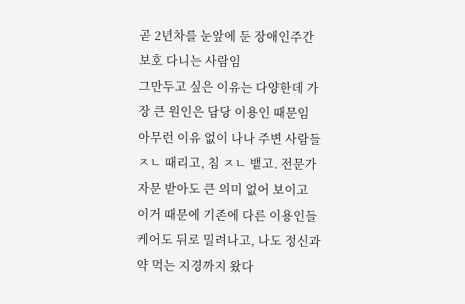곧 2년차를 눈앞에 둔 장애인주간보호 다니는 사람임
그만두고 싶은 이유는 다양한데 가장 큰 원인은 담당 이용인 때문임
아무런 이유 없이 나나 주변 사람들 ㅈㄴ 때리고, 침 ㅈㄴ 뱉고. 전문가 자문 받아도 큰 의미 없어 보이고
이거 때문에 기존에 다른 이용인들 케어도 뒤로 밀려나고, 나도 정신과 약 먹는 지경까지 왔다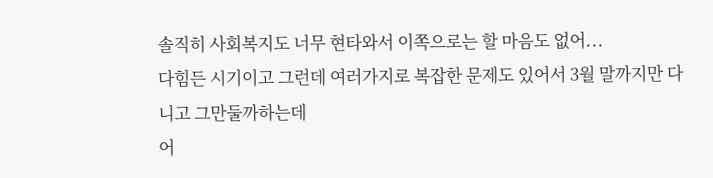솔직히 사회복지도 너무 현타와서 이쪽으로는 할 마음도 없어...
다힘든 시기이고 그런데 여러가지로 복잡한 문제도 있어서 3월 말까지만 다니고 그만둘까하는데
어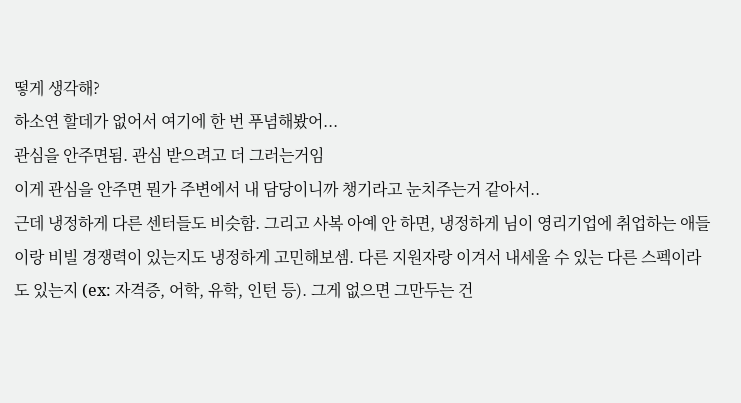떻게 생각해?
하소연 할데가 없어서 여기에 한 번 푸념해봤어...
관심을 안주면됨. 관심 받으려고 더 그러는거임
이게 관심을 안주면 뭔가 주변에서 내 담당이니까 챙기라고 눈치주는거 같아서..
근데 냉정하게 다른 센터들도 비슷함. 그리고 사복 아예 안 하면, 냉정하게 님이 영리기업에 취업하는 애들이랑 비빌 경쟁력이 있는지도 냉정하게 고민해보셈. 다른 지원자랑 이겨서 내세울 수 있는 다른 스펙이라도 있는지 (ex: 자격증, 어학, 유학, 인턴 등). 그게 없으면 그만두는 건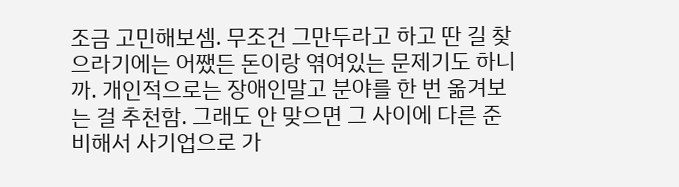조금 고민해보셈. 무조건 그만두라고 하고 딴 길 찾으라기에는 어쨌든 돈이랑 엮여있는 문제기도 하니까. 개인적으로는 장애인말고 분야를 한 번 옮겨보는 걸 추천함. 그래도 안 맞으면 그 사이에 다른 준비해서 사기업으로 가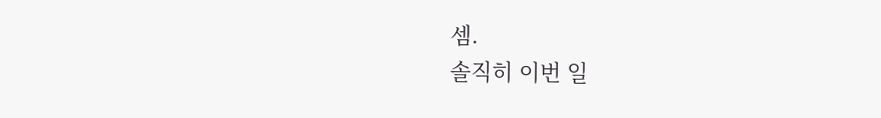셈.
솔직히 이번 일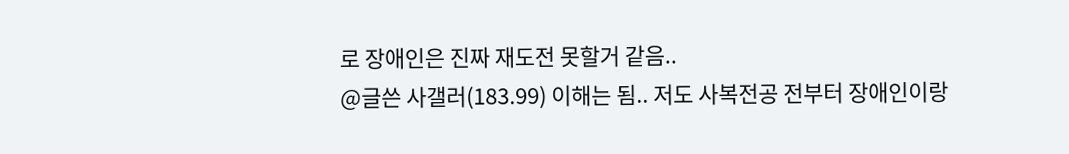로 장애인은 진짜 재도전 못할거 같음..
@글쓴 사갤러(183.99) 이해는 됨.. 저도 사복전공 전부터 장애인이랑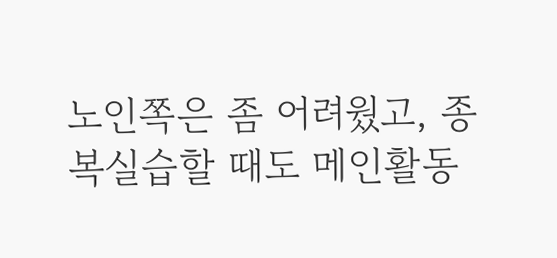노인쪽은 좀 어려웠고, 종복실습할 때도 메인활동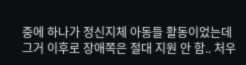중에 하나가 정신지체 아동들 활동이었는데 그거 이후로 장애쪽은 절대 지원 안 함.. 처우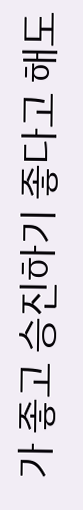가 좋고 승진하기 좋다고 해도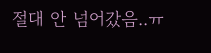절대 안 넘어갔음..ㅠ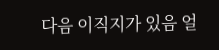다음 이직지가 있음 얼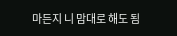마든지 니 맘대로 해도 됨